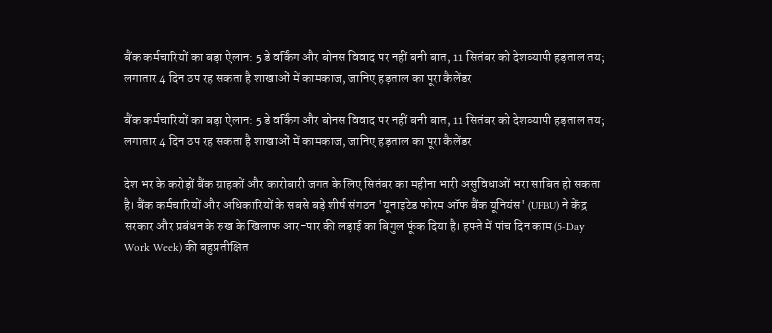बैंक कर्मचारियों का बड़ा ऐलान: 5 डे वर्किंग और बोनस विवाद पर नहीं बनी बात, 11 सितंबर को देशव्यापी हड़ताल तय; लगातार 4 दिन ठप रह सकता है शाखाओं में कामकाज, जानिए हड़ताल का पूरा कैलेंडर

बैंक कर्मचारियों का बड़ा ऐलान: 5 डे वर्किंग और बोनस विवाद पर नहीं बनी बात, 11 सितंबर को देशव्यापी हड़ताल तय; लगातार 4 दिन ठप रह सकता है शाखाओं में कामकाज, जानिए हड़ताल का पूरा कैलेंडर

देश भर के करोड़ों बैंक ग्राहकों और कारोबारी जगत के लिए सितंबर का महीना भारी असुविधाओं भरा साबित हो सकता है। बैंक कर्मचारियों और अधिकारियों के सबसे बड़े शीर्ष संगठन 'यूनाइटेड फोरम ऑफ बैंक यूनियंस' (UFBU) ने केंद्र सरकार और प्रबंधन के रुख के खिलाफ आर-पार की लड़ाई का बिगुल फूंक दिया है। हफ्ते में पांच दिन काम (5-Day Work Week) की बहुप्रतीक्षित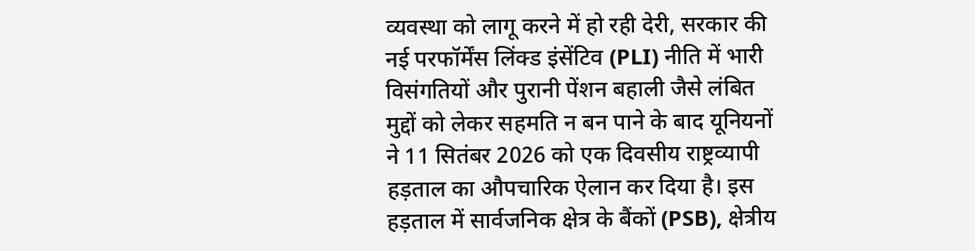व्यवस्था को लागू करने में हो रही देरी, सरकार की नई परफॉर्मेंस लिंक्ड इंसेंटिव (PLI) नीति में भारी विसंगतियों और पुरानी पेंशन बहाली जैसे लंबित मुद्दों को लेकर सहमति न बन पाने के बाद यूनियनों ने 11 सितंबर 2026 को एक दिवसीय राष्ट्रव्यापी हड़ताल का औपचारिक ऐलान कर दिया है। इस हड़ताल में सार्वजनिक क्षेत्र के बैंकों (PSB), क्षेत्रीय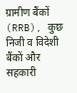ग्रामीण बैंकों (RRB), कुछ निजी व विदेशी बैंकों और सहकारी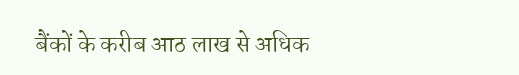बैंकों के करीब आठ लाख से अधिक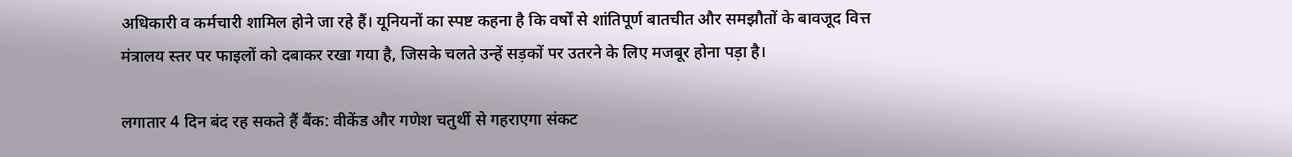अधिकारी व कर्मचारी शामिल होने जा रहे हैं। यूनियनों का स्पष्ट कहना है कि वर्षों से शांतिपूर्ण बातचीत और समझौतों के बावजूद वित्त मंत्रालय स्तर पर फाइलों को दबाकर रखा गया है, जिसके चलते उन्हें सड़कों पर उतरने के लिए मजबूर होना पड़ा है।

लगातार 4 दिन बंद रह सकते हैं बैंक: वीकेंड और गणेश चतुर्थी से गहराएगा संकट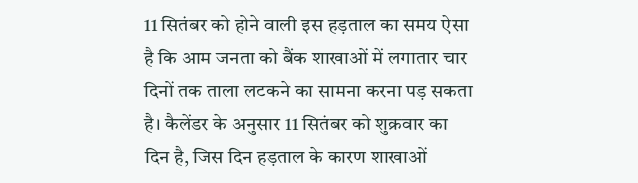11 सितंबर को होने वाली इस हड़ताल का समय ऐसा है कि आम जनता को बैंक शाखाओं में लगातार चार दिनों तक ताला लटकने का सामना करना पड़ सकता है। कैलेंडर के अनुसार 11 सितंबर को शुक्रवार का दिन है, जिस दिन हड़ताल के कारण शाखाओं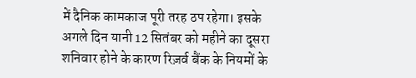में दैनिक कामकाज पूरी तरह ठप रहेगा। इसके अगले दिन यानी 12 सितंबर को महीने का दूसरा शनिवार होने के कारण रिज़र्व बैंक के नियमों के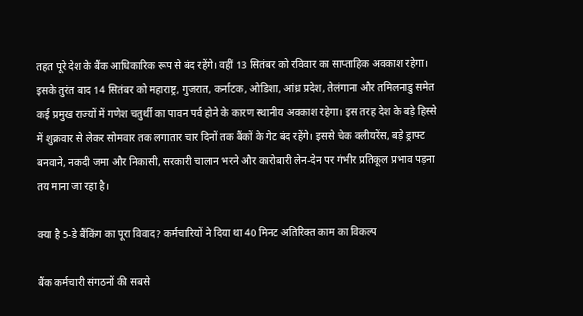तहत पूरे देश के बैंक आधिकारिक रूप से बंद रहेंगे। वहीं 13 सितंबर को रविवार का साप्ताहिक अवकाश रहेगा। इसके तुरंत बाद 14 सितंबर को महाराष्ट्र, गुजरात, कर्नाटक, ओडिशा, आंध्र प्रदेश, तेलंगाना और तमिलनाडु समेत कई प्रमुख राज्यों में गणेश चतुर्थी का पावन पर्व होने के कारण स्थानीय अवकाश रहेगा। इस तरह देश के बड़े हिस्से में शुक्रवार से लेकर सोमवार तक लगातार चार दिनों तक बैंकों के गेट बंद रहेंगे। इससे चेक क्लीयरेंस, बड़े ड्राफ्ट बनवाने, नकदी जमा और निकासी, सरकारी चालान भरने और कारोबारी लेन-देन पर गंभीर प्रतिकूल प्रभाव पड़ना तय माना जा रहा है।

क्या है 5-डे बैंकिंग का पूरा विवाद? कर्मचारियों ने दिया था 40 मिनट अतिरिक्त काम का विकल्प

बैंक कर्मचारी संगठनों की सबसे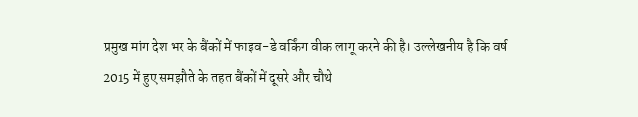प्रमुख मांग देश भर के बैंकों में फाइव-डे वर्किंग वीक लागू करने की है। उल्लेखनीय है कि वर्ष 2015 में हुए समझौते के तहत बैंकों में दूसरे और चौथे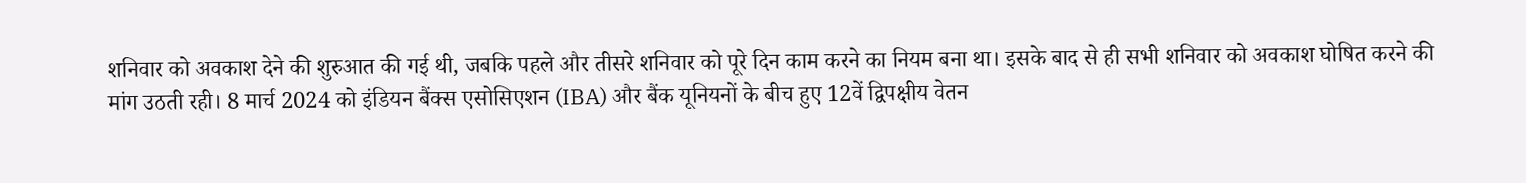शनिवार को अवकाश देने की शुरुआत की गई थी, जबकि पहले और तीसरे शनिवार को पूरे दिन काम करने का नियम बना था। इसके बाद से ही सभी शनिवार को अवकाश घोषित करने की मांग उठती रही। 8 मार्च 2024 को इंडियन बैंक्स एसोसिएशन (IBA) और बैंक यूनियनों के बीच हुए 12वें द्विपक्षीय वेतन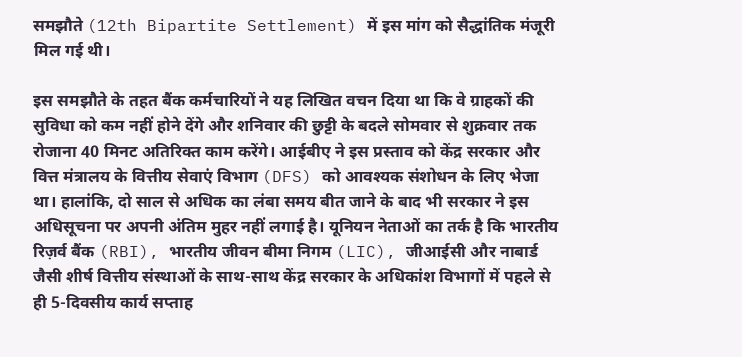समझौते (12th Bipartite Settlement) में इस मांग को सैद्धांतिक मंजूरी मिल गई थी।

इस समझौते के तहत बैंक कर्मचारियों ने यह लिखित वचन दिया था कि वे ग्राहकों की सुविधा को कम नहीं होने देंगे और शनिवार की छुट्टी के बदले सोमवार से शुक्रवार तक रोजाना 40 मिनट अतिरिक्त काम करेंगे। आईबीए ने इस प्रस्ताव को केंद्र सरकार और वित्त मंत्रालय के वित्तीय सेवाएं विभाग (DFS) को आवश्यक संशोधन के लिए भेजा था। हालांकि, दो साल से अधिक का लंबा समय बीत जाने के बाद भी सरकार ने इस अधिसूचना पर अपनी अंतिम मुहर नहीं लगाई है। यूनियन नेताओं का तर्क है कि भारतीय रिज़र्व बैंक (RBI), भारतीय जीवन बीमा निगम (LIC), जीआईसी और नाबार्ड जैसी शीर्ष वित्तीय संस्थाओं के साथ-साथ केंद्र सरकार के अधिकांश विभागों में पहले से ही 5-दिवसीय कार्य सप्ताह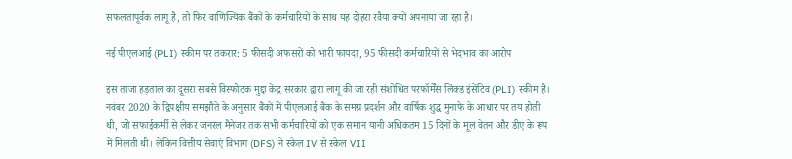सफलतापूर्वक लागू है, तो फिर वाणिज्यिक बैंकों के कर्मचारियों के साथ यह दोहरा रवैया क्यों अपनाया जा रहा है।

नई पीएलआई (PLI) स्कीम पर तकरार: 5 फीसदी अफसरों को भारी फायदा, 95 फीसदी कर्मचारियों से भेदभाव का आरोप

इस ताजा हड़ताल का दूसरा सबसे विस्फोटक मुद्दा केंद्र सरकार द्वारा लागू की जा रही संशोधित परफॉर्मेंस लिंक्ड इंसेंटिव (PLI) स्कीम है। नवंबर 2020 के द्विपक्षीय समझौते के अनुसार बैंकों में पीएलआई बैंक के समग्र प्रदर्शन और वार्षिक शुद्ध मुनाफे के आधार पर तय होती थी, जो सफाईकर्मी से लेकर जनरल मैनेजर तक सभी कर्मचारियों को एक समान यानी अधिकतम 15 दिनों के मूल वेतन और डीए के रूप में मिलती थी। लेकिन वित्तीय सेवाएं विभाग (DFS) ने स्केल IV से स्केल VII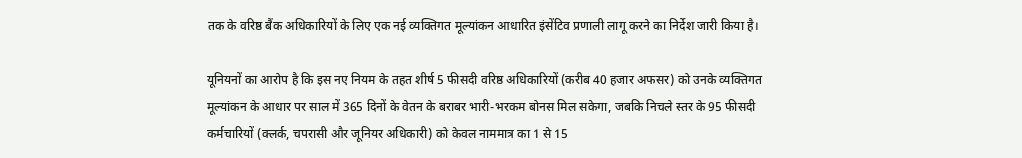तक के वरिष्ठ बैंक अधिकारियों के लिए एक नई व्यक्तिगत मूल्यांकन आधारित इंसेंटिव प्रणाली लागू करने का निर्देश जारी किया है।

यूनियनों का आरोप है कि इस नए नियम के तहत शीर्ष 5 फीसदी वरिष्ठ अधिकारियों (करीब 40 हजार अफसर) को उनके व्यक्तिगत मूल्यांकन के आधार पर साल में 365 दिनों के वेतन के बराबर भारी-भरकम बोनस मिल सकेगा, जबकि निचले स्तर के 95 फीसदी कर्मचारियों (क्लर्क, चपरासी और जूनियर अधिकारी) को केवल नाममात्र का 1 से 15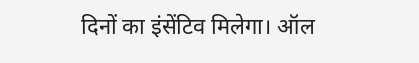दिनों का इंसेंटिव मिलेगा। ऑल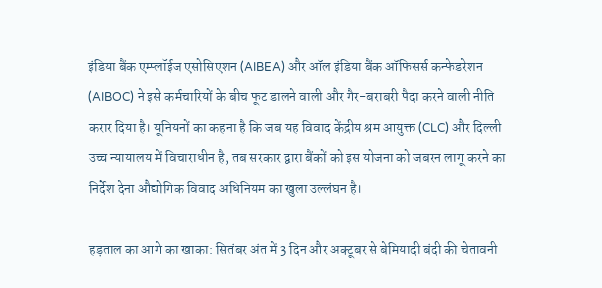इंडिया बैंक एम्प्लॉईज एसोसिएशन (AIBEA) और ऑल इंडिया बैंक ऑफिसर्स कन्फेडरेशन (AIBOC) ने इसे कर्मचारियों के बीच फूट डालने वाली और गैर-बराबरी पैदा करने वाली नीति करार दिया है। यूनियनों का कहना है कि जब यह विवाद केंद्रीय श्रम आयुक्त (CLC) और दिल्ली उच्च न्यायालय में विचाराधीन है, तब सरकार द्वारा बैंकों को इस योजना को जबरन लागू करने का निर्देश देना औद्योगिक विवाद अधिनियम का खुला उल्लंघन है।

हड़ताल का आगे का खाका: सितंबर अंत में 3 दिन और अक्टूबर से बेमियादी बंदी की चेतावनी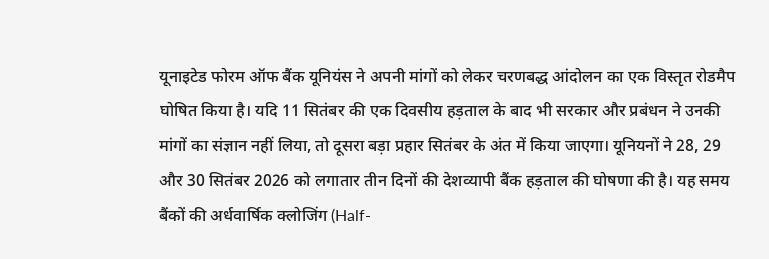यूनाइटेड फोरम ऑफ बैंक यूनियंस ने अपनी मांगों को लेकर चरणबद्ध आंदोलन का एक विस्तृत रोडमैप घोषित किया है। यदि 11 सितंबर की एक दिवसीय हड़ताल के बाद भी सरकार और प्रबंधन ने उनकी मांगों का संज्ञान नहीं लिया, तो दूसरा बड़ा प्रहार सितंबर के अंत में किया जाएगा। यूनियनों ने 28, 29 और 30 सितंबर 2026 को लगातार तीन दिनों की देशव्यापी बैंक हड़ताल की घोषणा की है। यह समय बैंकों की अर्धवार्षिक क्लोजिंग (Half-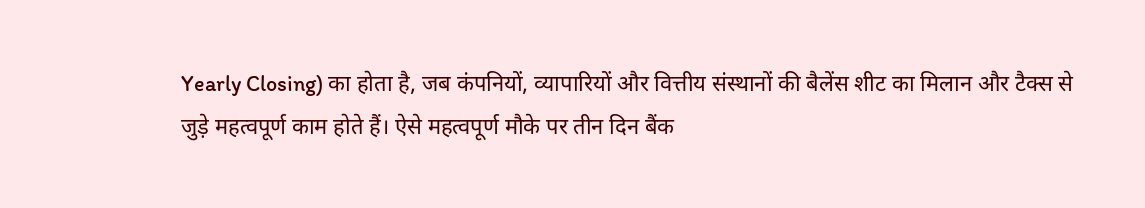Yearly Closing) का होता है, जब कंपनियों, व्यापारियों और वित्तीय संस्थानों की बैलेंस शीट का मिलान और टैक्स से जुड़े महत्वपूर्ण काम होते हैं। ऐसे महत्वपूर्ण मौके पर तीन दिन बैंक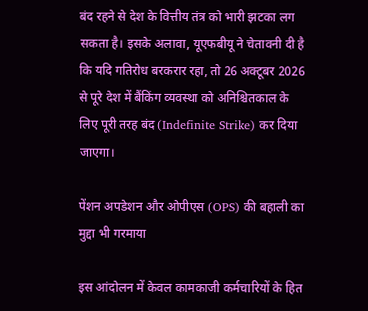बंद रहने से देश के वित्तीय तंत्र को भारी झटका लग सकता है। इसके अलावा, यूएफबीयू ने चेतावनी दी है कि यदि गतिरोध बरकरार रहा, तो 26 अक्टूबर 2026 से पूरे देश में बैंकिंग व्यवस्था को अनिश्चितकाल के लिए पूरी तरह बंद (Indefinite Strike) कर दिया जाएगा।

पेंशन अपडेशन और ओपीएस (OPS) की बहाली का मुद्दा भी गरमाया

इस आंदोलन में केवल कामकाजी कर्मचारियों के हित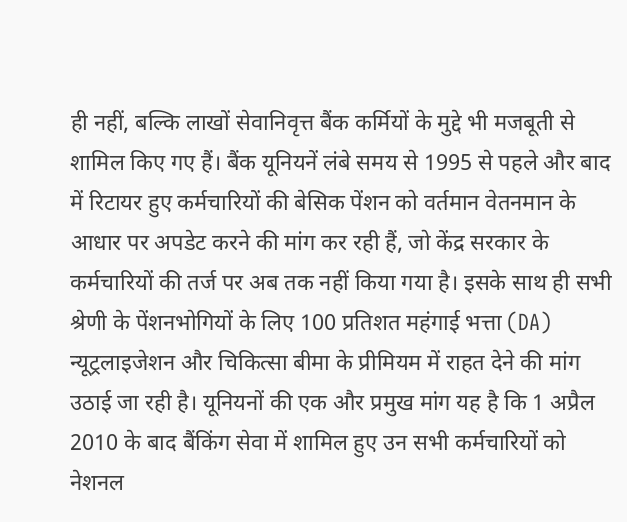ही नहीं, बल्कि लाखों सेवानिवृत्त बैंक कर्मियों के मुद्दे भी मजबूती से शामिल किए गए हैं। बैंक यूनियनें लंबे समय से 1995 से पहले और बाद में रिटायर हुए कर्मचारियों की बेसिक पेंशन को वर्तमान वेतनमान के आधार पर अपडेट करने की मांग कर रही हैं, जो केंद्र सरकार के कर्मचारियों की तर्ज पर अब तक नहीं किया गया है। इसके साथ ही सभी श्रेणी के पेंशनभोगियों के लिए 100 प्रतिशत महंगाई भत्ता (DA) न्यूट्रलाइजेशन और चिकित्सा बीमा के प्रीमियम में राहत देने की मांग उठाई जा रही है। यूनियनों की एक और प्रमुख मांग यह है कि 1 अप्रैल 2010 के बाद बैंकिंग सेवा में शामिल हुए उन सभी कर्मचारियों को नेशनल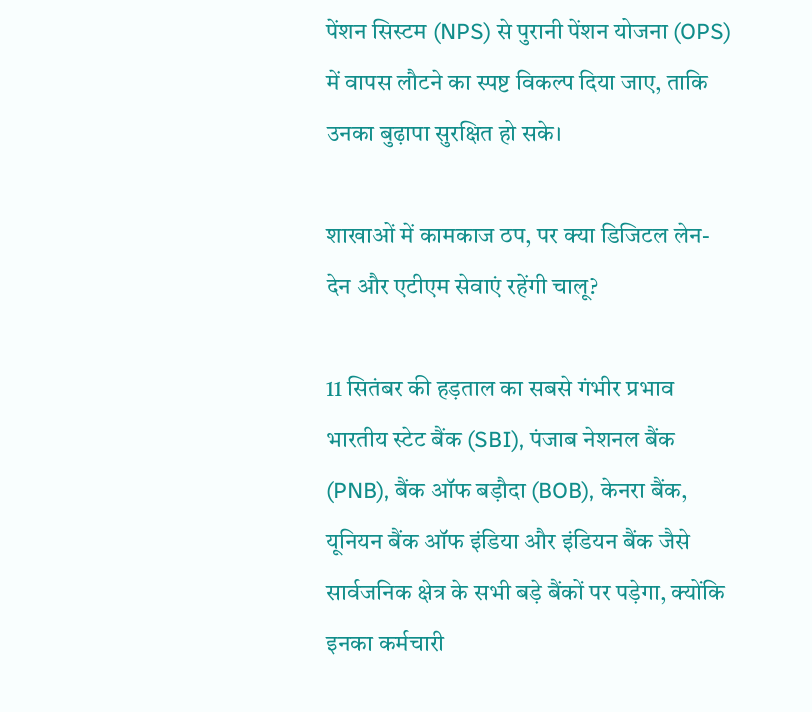पेंशन सिस्टम (NPS) से पुरानी पेंशन योजना (OPS) में वापस लौटने का स्पष्ट विकल्प दिया जाए, ताकि उनका बुढ़ापा सुरक्षित हो सके।

शाखाओं में कामकाज ठप, पर क्या डिजिटल लेन-देन और एटीएम सेवाएं रहेंगी चालू?

11 सितंबर की हड़ताल का सबसे गंभीर प्रभाव भारतीय स्टेट बैंक (SBI), पंजाब नेशनल बैंक (PNB), बैंक ऑफ बड़ौदा (BOB), केनरा बैंक, यूनियन बैंक ऑफ इंडिया और इंडियन बैंक जैसे सार्वजनिक क्षेत्र के सभी बड़े बैंकों पर पड़ेगा, क्योंकि इनका कर्मचारी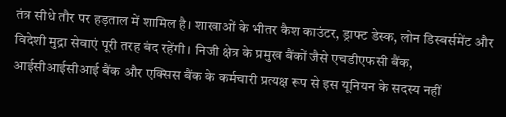तंत्र सीधे तौर पर हड़ताल में शामिल है। शाखाओं के भीतर कैश काउंटर, ड्राफ्ट डेस्क, लोन डिस्बर्समेंट और विदेशी मुद्रा सेवाएं पूरी तरह बंद रहेंगी। निजी क्षेत्र के प्रमुख बैंकों जैसे एचडीएफसी बैंक, आईसीआईसीआई बैंक और एक्सिस बैंक के कर्मचारी प्रत्यक्ष रूप से इस यूनियन के सदस्य नहीं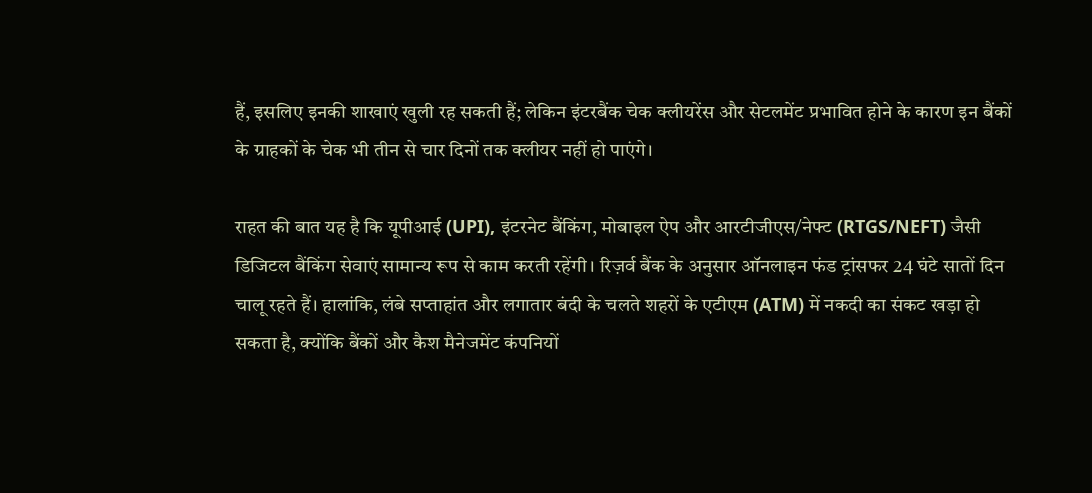हैं, इसलिए इनकी शाखाएं खुली रह सकती हैं; लेकिन इंटरबैंक चेक क्लीयरेंस और सेटलमेंट प्रभावित होने के कारण इन बैंकों के ग्राहकों के चेक भी तीन से चार दिनों तक क्लीयर नहीं हो पाएंगे।

राहत की बात यह है कि यूपीआई (UPI), इंटरनेट बैंकिंग, मोबाइल ऐप और आरटीजीएस/नेफ्ट (RTGS/NEFT) जैसी डिजिटल बैंकिंग सेवाएं सामान्य रूप से काम करती रहेंगी। रिज़र्व बैंक के अनुसार ऑनलाइन फंड ट्रांसफर 24 घंटे सातों दिन चालू रहते हैं। हालांकि, लंबे सप्ताहांत और लगातार बंदी के चलते शहरों के एटीएम (ATM) में नकदी का संकट खड़ा हो सकता है, क्योंकि बैंकों और कैश मैनेजमेंट कंपनियों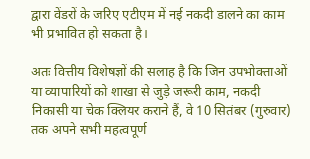द्वारा वेंडरों के जरिए एटीएम में नई नकदी डालने का काम भी प्रभावित हो सकता है।

अतः वित्तीय विशेषज्ञों की सलाह है कि जिन उपभोक्ताओं या व्यापारियों को शाखा से जुड़े जरूरी काम, नकदी निकासी या चेक क्लियर कराने हैं, वे 10 सितंबर (गुरुवार) तक अपने सभी महत्वपूर्ण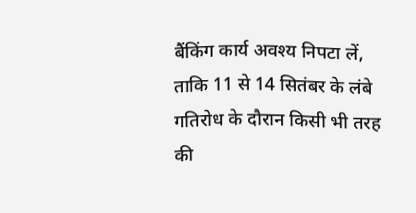बैंकिंग कार्य अवश्य निपटा लें, ताकि 11 से 14 सितंबर के लंबे गतिरोध के दौरान किसी भी तरह की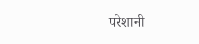परेशानी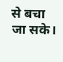से बचा जा सके।